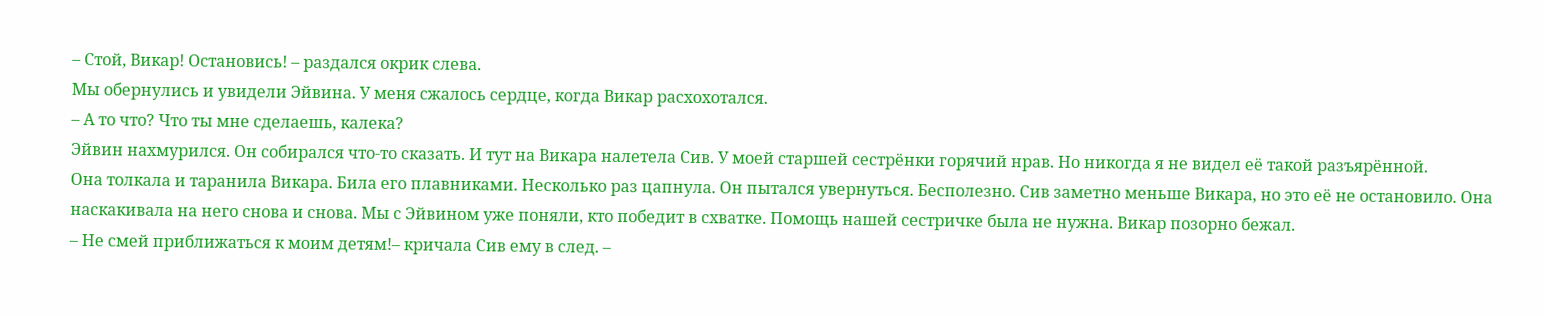– Стой, Викар! Остановись! – раздался окрик слева.
Мы обернулись и увидели Эйвина. У меня сжалось сердце, когда Викар расхохотался.
– А то что? Что ты мне сделаешь, калека?
Эйвин нахмурился. Он собирался что-то сказать. И тут на Викара налетела Сив. У моей старшей сестрёнки горячий нрав. Но никогда я не видел её такой разъярённой.
Она толкала и таранила Викара. Била его плавниками. Несколько раз цапнула. Он пытался увернуться. Бесполезно. Сив заметно меньше Викара, но это её не остановило. Она наскакивала на него снова и снова. Мы с Эйвином уже поняли, кто победит в схватке. Помощь нашей сестричке была не нужна. Викар позорно бежал.
– Не смей приближаться к моим детям!– кричала Сив ему в след. –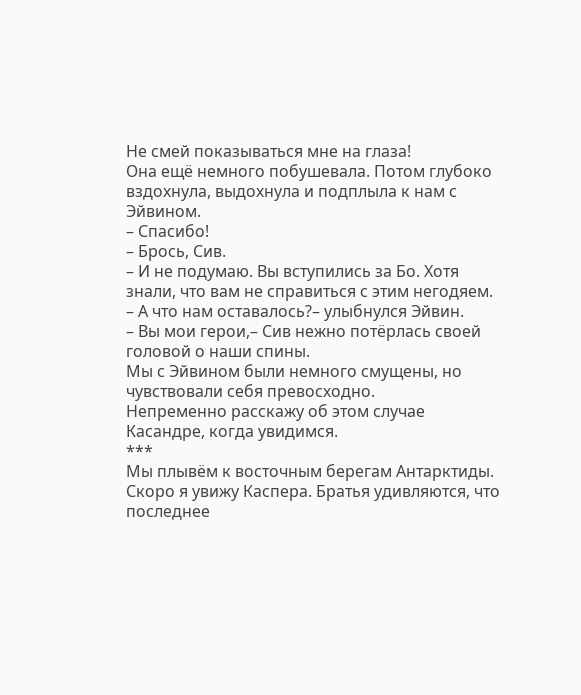Не смей показываться мне на глаза!
Она ещё немного побушевала. Потом глубоко вздохнула, выдохнула и подплыла к нам с Эйвином.
– Спасибо!
– Брось, Сив.
– И не подумаю. Вы вступились за Бо. Хотя знали, что вам не справиться с этим негодяем.
– А что нам оставалось?– улыбнулся Эйвин.
– Вы мои герои,– Сив нежно потёрлась своей головой о наши спины.
Мы с Эйвином были немного смущены, но чувствовали себя превосходно.
Непременно расскажу об этом случае Касандре, когда увидимся.
***
Мы плывём к восточным берегам Антарктиды. Скоро я увижу Каспера. Братья удивляются, что последнее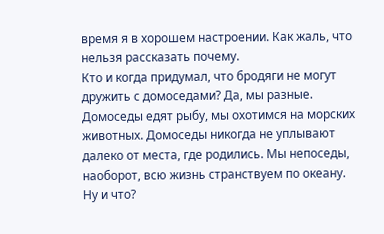время я в хорошем настроении. Как жаль, что нельзя рассказать почему.
Кто и когда придумал, что бродяги не могут дружить с домоседами? Да, мы разные. Домоседы едят рыбу, мы охотимся на морских животных. Домоседы никогда не уплывают далеко от места, где родились. Мы непоседы, наоборот, всю жизнь странствуем по океану. Ну и что?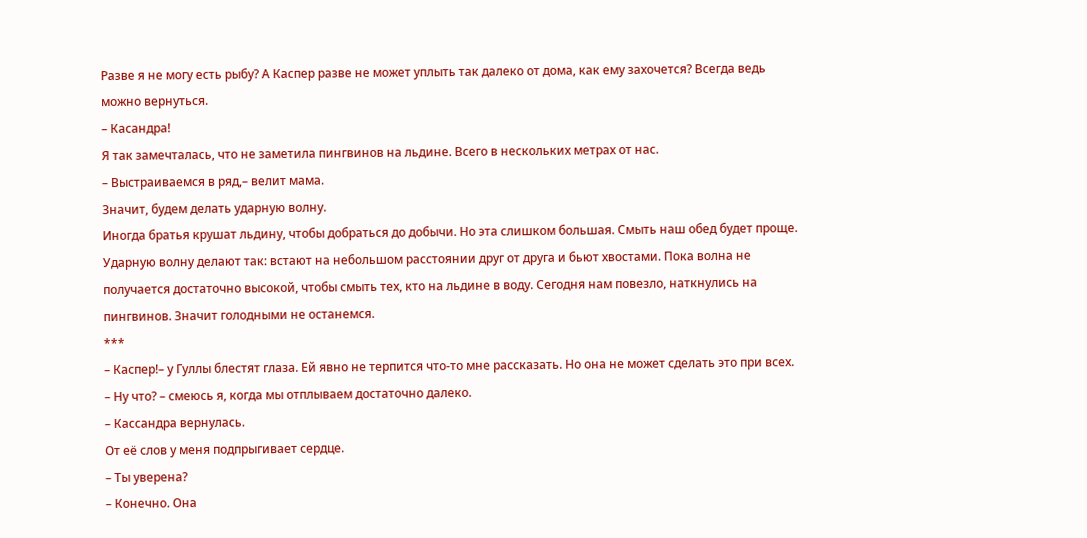Разве я не могу есть рыбу? А Каспер разве не может уплыть так далеко от дома, как ему захочется? Всегда ведь можно вернуться.
– Касандра!
Я так замечталась, что не заметила пингвинов на льдине. Всего в нескольких метрах от нас.
– Выстраиваемся в ряд,– велит мама.
Значит, будем делать ударную волну.
Иногда братья крушат льдину, чтобы добраться до добычи. Но эта слишком большая. Смыть наш обед будет проще. Ударную волну делают так: встают на небольшом расстоянии друг от друга и бьют хвостами. Пока волна не получается достаточно высокой, чтобы смыть тех, кто на льдине в воду. Сегодня нам повезло, наткнулись на пингвинов. Значит голодными не останемся.
***
– Каспер!– у Гуллы блестят глаза. Ей явно не терпится что-то мне рассказать. Но она не может сделать это при всех.
– Ну что? – смеюсь я, когда мы отплываем достаточно далеко.
– Кассандра вернулась.
От её слов у меня подпрыгивает сердце.
– Ты уверена?
– Конечно. Она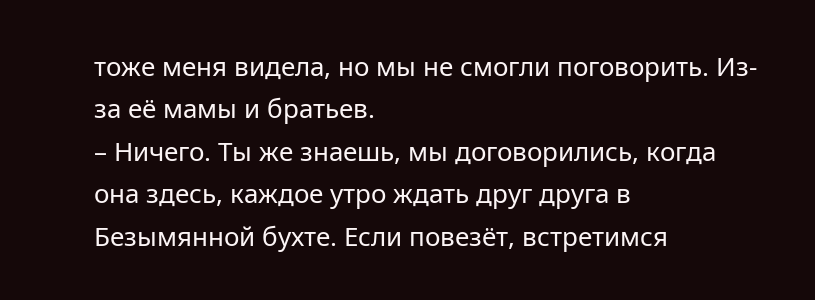тоже меня видела, но мы не смогли поговорить. Из-за её мамы и братьев.
– Ничего. Ты же знаешь, мы договорились, когда она здесь, каждое утро ждать друг друга в Безымянной бухте. Если повезёт, встретимся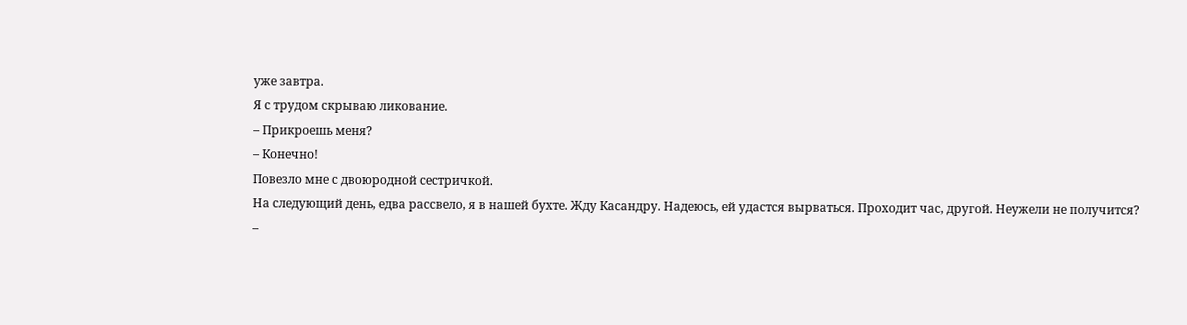уже завтра.
Я с трудом скрываю ликование.
– Прикроешь меня?
– Конечно!
Повезло мне с двоюродной сестричкой.
На следующий день, едва рассвело, я в нашей бухте. Жду Касандру. Надеюсь, ей удастся вырваться. Проходит час, другой. Неужели не получится?
–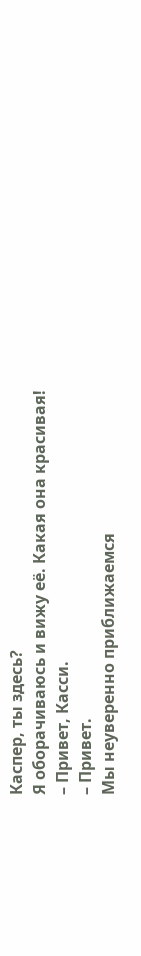Каспер, ты здесь?
Я оборачиваюсь и вижу её. Какая она красивая!
– Привет, Касси.
– Привет.
Мы неуверенно приближаемся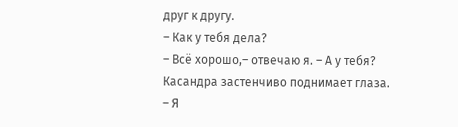друг к другу.
– Как у тебя дела?
– Всё хорошо,– отвечаю я. – А у тебя?
Касандра застенчиво поднимает глаза.
– Я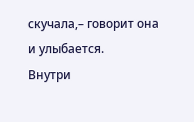скучала,– говорит она и улыбается.
Внутри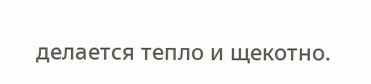делается тепло и щекотно.